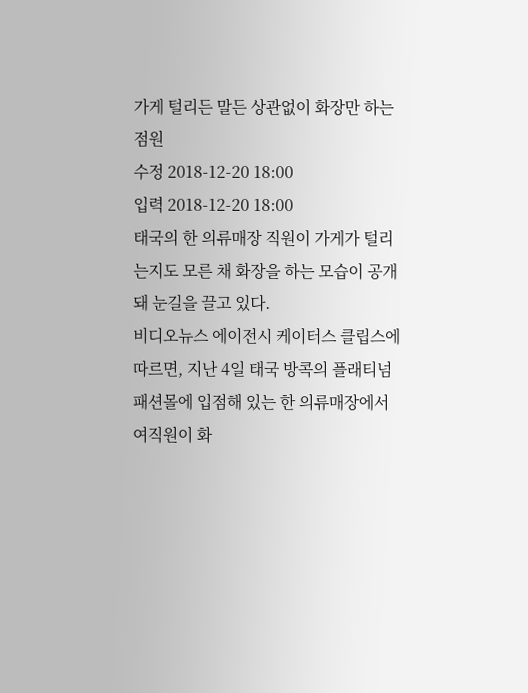가게 털리든 말든 상관없이 화장만 하는 점원
수정 2018-12-20 18:00
입력 2018-12-20 18:00
태국의 한 의류매장 직원이 가게가 털리는지도 모른 채 화장을 하는 모습이 공개돼 눈길을 끌고 있다.
비디오뉴스 에이전시 케이터스 클립스에 따르면, 지난 4일 태국 방콕의 플래티넘 패션몰에 입점해 있는 한 의류매장에서 여직원이 화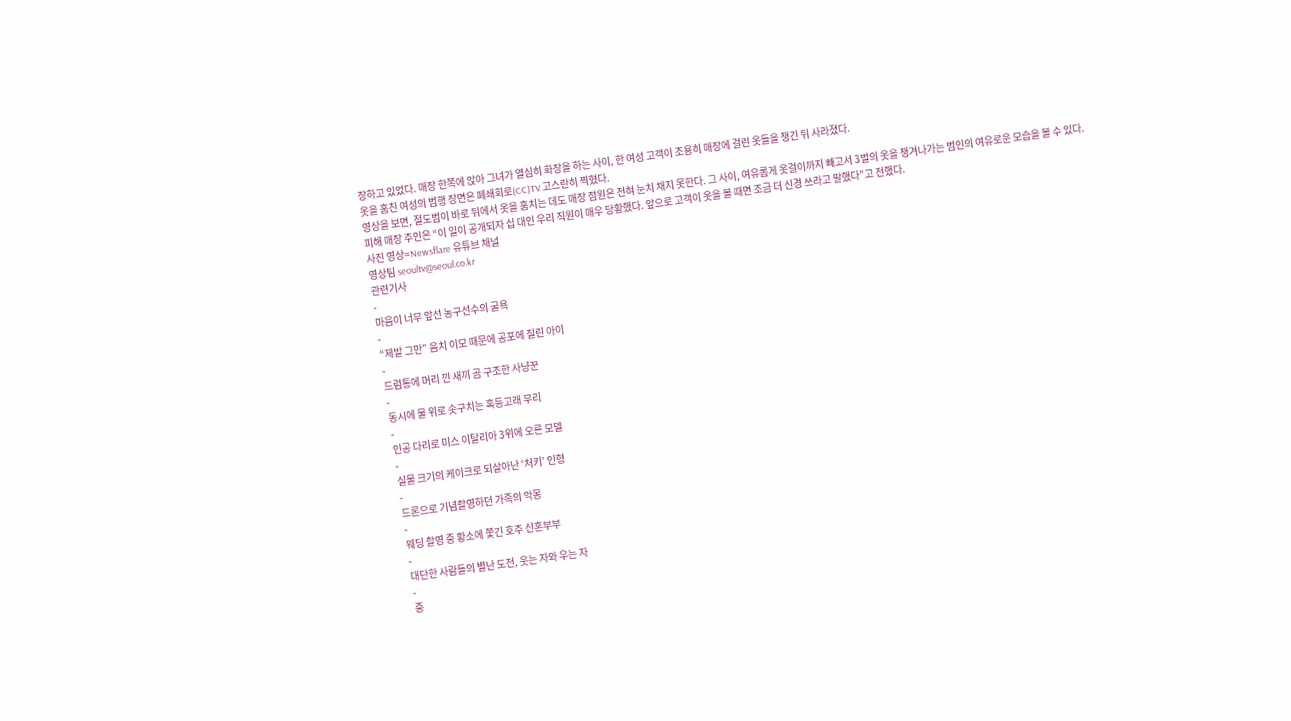장하고 있었다. 매장 한쪽에 앉아 그녀가 열심히 화장을 하는 사이, 한 여성 고객이 조용히 매장에 걸린 옷들을 챙긴 뒤 사라졌다.
옷을 훔친 여성의 범행 장면은 폐쇄회로(CC)TV 고스란히 찍혔다.
영상을 보면, 절도범이 바로 뒤에서 옷을 훔치는 데도 매장 점원은 전혀 눈치 채지 못한다. 그 사이, 여유롭게 옷걸이까지 빼고서 3벌의 옷을 챙겨나가는 범인의 여유로운 모습을 볼 수 있다.
피해 매장 주인은 “이 일이 공개되자 십 대인 우리 직원이 매우 당황했다. 앞으로 고객이 옷을 볼 때면 조금 더 신경 쓰라고 말했다”고 전했다.
사진 영상=Newsflare 유튜브 채널
영상팀 seoultv@seoul.co.kr
관련기사
-
마음이 너무 앞선 농구선수의 굴욕
-
“제발 그만” 음치 이모 때문에 공포에 질린 아이
-
드럼통에 머리 낀 새끼 곰 구조한 사냥꾼
-
동시에 물 위로 솟구치는 혹등고래 무리
-
인공 다리로 미스 이탈리아 3위에 오른 모델
-
실물 크기의 케이크로 되살아난 ‘처키’ 인형
-
드론으로 기념촬영하던 가족의 악몽
-
웨딩 촬영 중 황소에 쫓긴 호주 신혼부부
-
대단한 사람들의 별난 도전, 웃는 자와 우는 자
-
중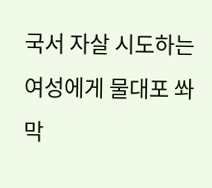국서 자살 시도하는 여성에게 물대포 쏴 막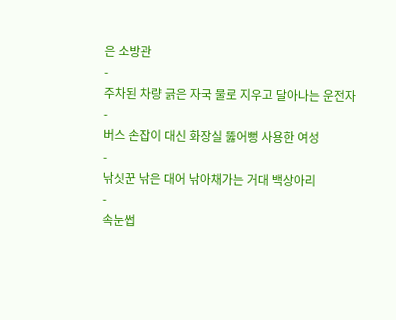은 소방관
-
주차된 차량 긁은 자국 물로 지우고 달아나는 운전자
-
버스 손잡이 대신 화장실 뚫어뻥 사용한 여성
-
낚싯꾼 낚은 대어 낚아채가는 거대 백상아리
-
속눈썹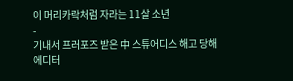이 머리카락처럼 자라는 11살 소년
-
기내서 프러포즈 받은 中 스튜어디스 해고 당해
에디터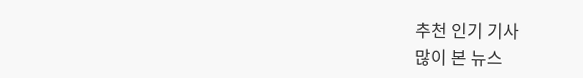추천 인기 기사
많이 본 뉴스